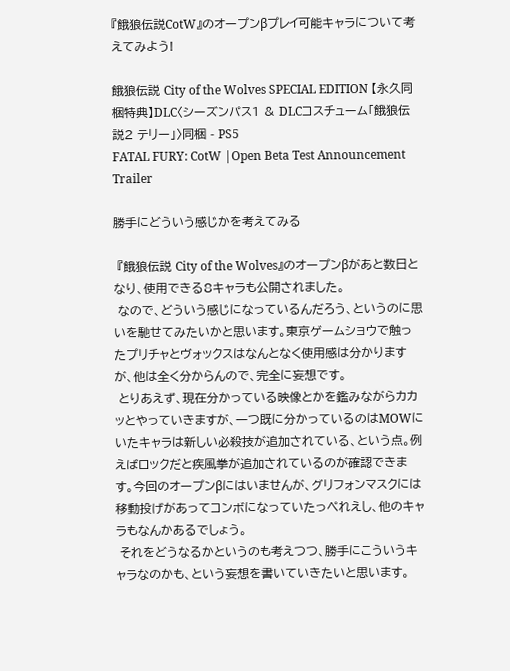『餓狼伝説CotW』のオープンβプレイ可能キャラについて考えてみよう!

餓狼伝説 City of the Wolves SPECIAL EDITION 【永久同梱特典】DLC〈シーズンパス1 & DLCコスチューム「餓狼伝説2 テリー」〉同梱 - PS5
FATAL FURY: CotW |Open Beta Test Announcement Trailer

勝手にどういう感じかを考えてみる

 『餓狼伝説 City of the Wolves』のオープンβがあと数日となり、使用できる8キャラも公開されました。
 なので、どういう感じになっているんだろう、というのに思いを馳せてみたいかと思います。東京ゲームショウで触ったプリチャとヴォックスはなんとなく使用感は分かりますが、他は全く分からんので、完全に妄想です。
 とりあえず、現在分かっている映像とかを鑑みながらカカッとやっていきますが、一つ既に分かっているのはMOWにいたキャラは新しい必殺技が追加されている、という点。例えばロックだと疾風拳が追加されているのが確認できます。今回のオープンβにはいませんが、グリフォンマスクには移動投げがあってコンボになっていたっぺれえし、他のキャラもなんかあるでしょう。
 それをどうなるかというのも考えつつ、勝手にこういうキャラなのかも、という妄想を書いていきたいと思います。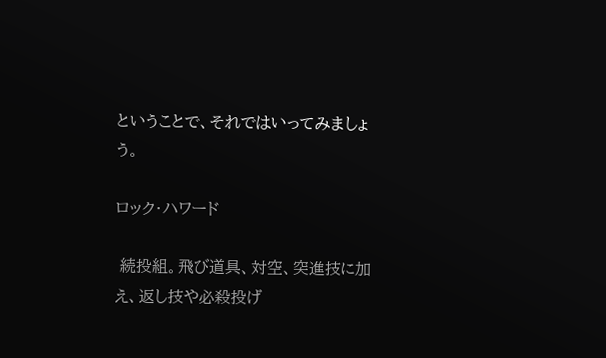ということで、それではいってみましょう。

ロック・ハワード

 続投組。飛び道具、対空、突進技に加え、返し技や必殺投げ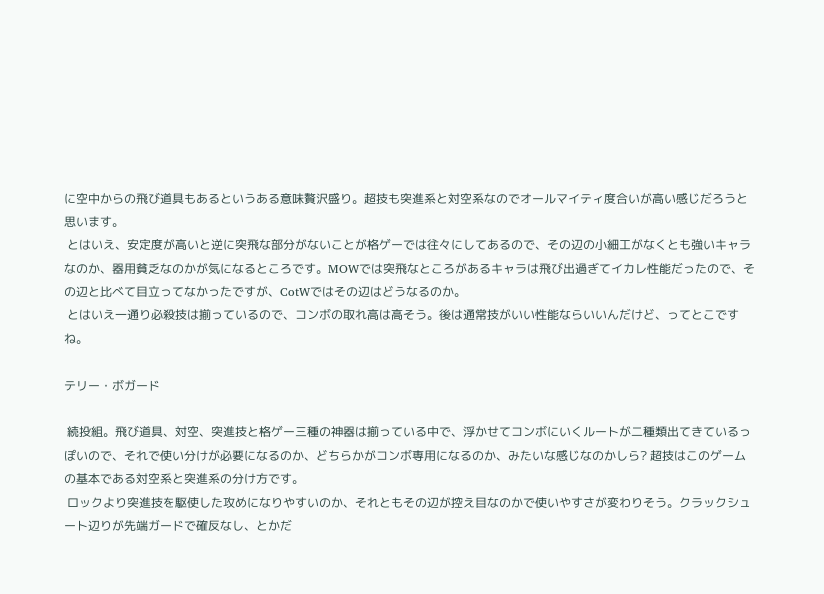に空中からの飛び道具もあるというある意味贅沢盛り。超技も突進系と対空系なのでオールマイティ度合いが高い感じだろうと思います。
 とはいえ、安定度が高いと逆に突飛な部分がないことが格ゲーでは往々にしてあるので、その辺の小細工がなくとも強いキャラなのか、器用貧乏なのかが気になるところです。MOWでは突飛なところがあるキャラは飛び出過ぎてイカレ性能だったので、その辺と比べて目立ってなかったですが、CotWではその辺はどうなるのか。
 とはいえ一通り必殺技は揃っているので、コンボの取れ高は高そう。後は通常技がいい性能ならいいんだけど、ってとこですね。

テリー・ボガード

 続投組。飛び道具、対空、突進技と格ゲー三種の神器は揃っている中で、浮かせてコンボにいくルートが二種類出てきているっぽいので、それで使い分けが必要になるのか、どちらかがコンボ専用になるのか、みたいな感じなのかしら? 超技はこのゲームの基本である対空系と突進系の分け方です。
 ロックより突進技を駆使した攻めになりやすいのか、それともその辺が控え目なのかで使いやすさが変わりそう。クラックシュート辺りが先端ガードで確反なし、とかだ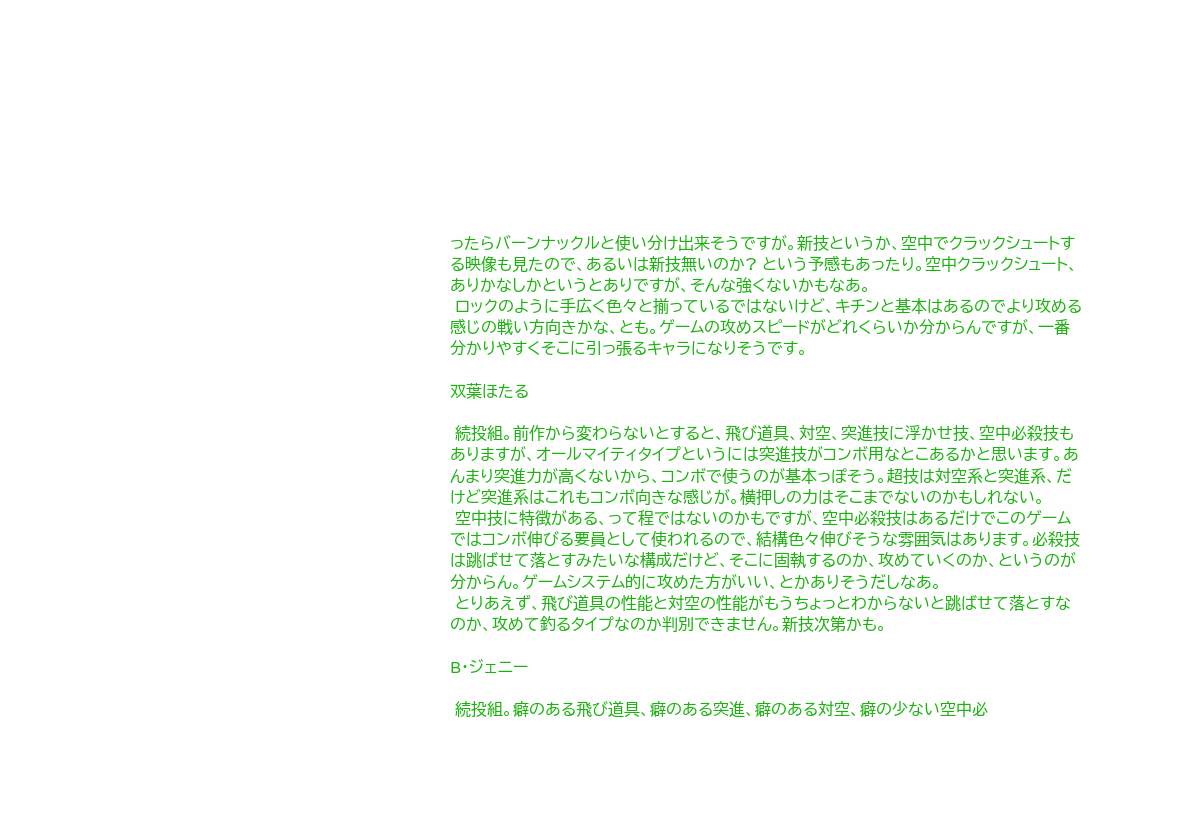ったらバーンナックルと使い分け出来そうですが。新技というか、空中でクラックシュートする映像も見たので、あるいは新技無いのか? という予感もあったり。空中クラックシュート、ありかなしかというとありですが、そんな強くないかもなあ。
 ロックのように手広く色々と揃っているではないけど、キチンと基本はあるのでより攻める感じの戦い方向きかな、とも。ゲームの攻めスピードがどれくらいか分からんですが、一番分かりやすくそこに引っ張るキャラになりそうです。

双葉ほたる

 続投組。前作から変わらないとすると、飛び道具、対空、突進技に浮かせ技、空中必殺技もありますが、オールマイティタイプというには突進技がコンボ用なとこあるかと思います。あんまり突進力が高くないから、コンボで使うのが基本っぽそう。超技は対空系と突進系、だけど突進系はこれもコンボ向きな感じが。横押しの力はそこまでないのかもしれない。
 空中技に特徴がある、って程ではないのかもですが、空中必殺技はあるだけでこのゲームではコンボ伸びる要員として使われるので、結構色々伸びそうな雰囲気はあります。必殺技は跳ばせて落とすみたいな構成だけど、そこに固執するのか、攻めていくのか、というのが分からん。ゲームシステム的に攻めた方がいい、とかありそうだしなあ。
 とりあえず、飛び道具の性能と対空の性能がもうちょっとわからないと跳ばせて落とすなのか、攻めて釣るタイプなのか判別できません。新技次第かも。

B・ジェニー

 続投組。癖のある飛び道具、癖のある突進、癖のある対空、癖の少ない空中必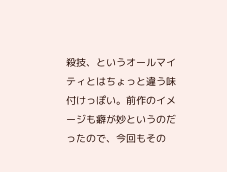殺技、というオールマイティとはちょっと違う味付けっぽい。前作のイメージも癖が妙というのだったので、今回もその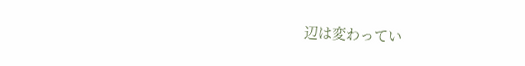辺は変わってい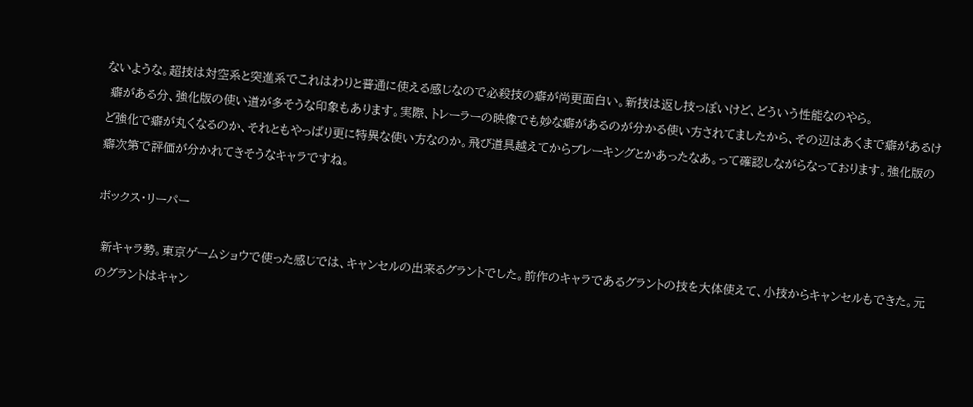ないような。超技は対空系と突進系でこれはわりと普通に使える感じなので必殺技の癖が尚更面白い。新技は返し技っぽいけど、どういう性能なのやら。
 癖がある分、強化版の使い道が多そうな印象もあります。実際、トレーラーの映像でも妙な癖があるのが分かる使い方されてましたから、その辺はあくまで癖があるけど強化で癖が丸くなるのか、それともやっぱり更に特異な使い方なのか。飛び道具越えてからブレーキングとかあったなあ。って確認しながらなっております。強化版の癖次第で評価が分かれてきそうなキャラですね。

ボックス・リーパー

 新キャラ勢。東京ゲームショウで使った感じでは、キャンセルの出来るグラントでした。前作のキャラであるグラントの技を大体使えて、小技からキャンセルもできた。元のグラントはキャン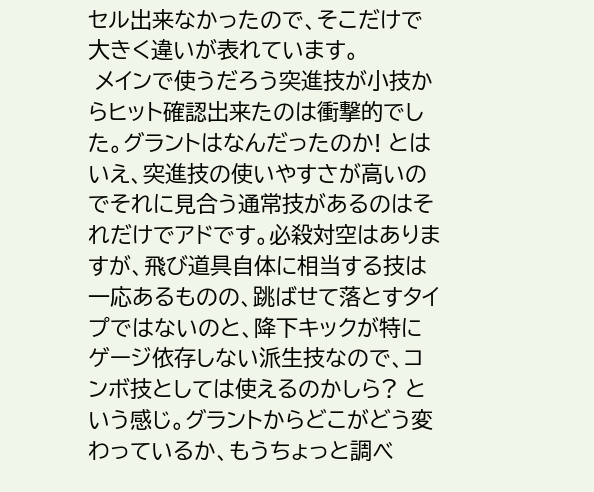セル出来なかったので、そこだけで大きく違いが表れています。
 メインで使うだろう突進技が小技からヒット確認出来たのは衝撃的でした。グラントはなんだったのか! とはいえ、突進技の使いやすさが高いのでそれに見合う通常技があるのはそれだけでアドです。必殺対空はありますが、飛び道具自体に相当する技は一応あるものの、跳ばせて落とすタイプではないのと、降下キックが特にゲージ依存しない派生技なので、コンボ技としては使えるのかしら? という感じ。グラントからどこがどう変わっているか、もうちょっと調べ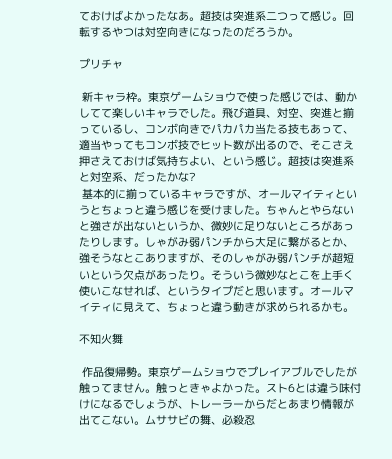ておけばよかったなあ。超技は突進系二つって感じ。回転するやつは対空向きになったのだろうか。

プリチャ

 新キャラ枠。東京ゲームショウで使った感じでは、動かしてて楽しいキャラでした。飛び道具、対空、突進と揃っているし、コンボ向きでパカパカ当たる技もあって、適当やってもコンボ技でヒット数が出るので、そこさえ押さえておけば気持ちよい、という感じ。超技は突進系と対空系、だったかな?
 基本的に揃っているキャラですが、オールマイティというとちょっと違う感じを受けました。ちゃんとやらないと強さが出ないというか、微妙に足りないところがあったりします。しゃがみ弱パンチから大足に繋がるとか、強そうなとこありますが、そのしゃがみ弱パンチが超短いという欠点があったり。そういう微妙なとこを上手く使いこなせれば、というタイプだと思います。オールマイティに見えて、ちょっと違う動きが求められるかも。

不知火舞

 作品復帰勢。東京ゲームショウでプレイアブルでしたが触ってません。触っときゃよかった。スト6とは違う味付けになるでしょうが、トレーラーからだとあまり情報が出てこない。ムササビの舞、必殺忍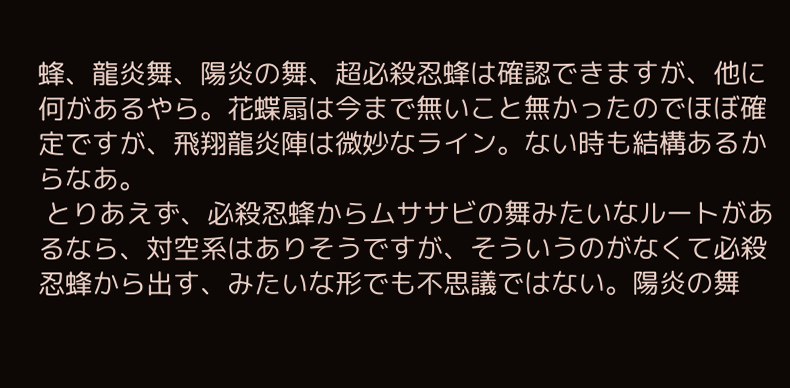蜂、龍炎舞、陽炎の舞、超必殺忍蜂は確認できますが、他に何があるやら。花蝶扇は今まで無いこと無かったのでほぼ確定ですが、飛翔龍炎陣は微妙なライン。ない時も結構あるからなあ。
 とりあえず、必殺忍蜂からムササビの舞みたいなルートがあるなら、対空系はありそうですが、そういうのがなくて必殺忍蜂から出す、みたいな形でも不思議ではない。陽炎の舞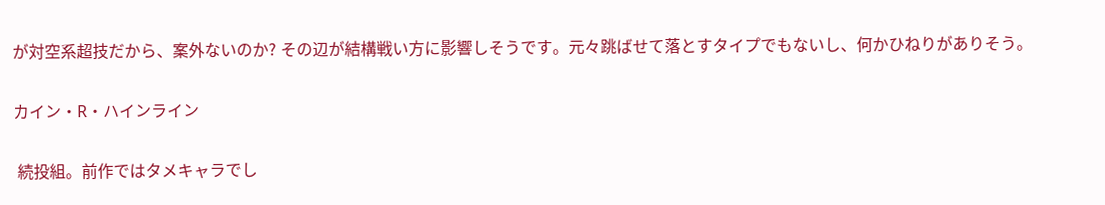が対空系超技だから、案外ないのか? その辺が結構戦い方に影響しそうです。元々跳ばせて落とすタイプでもないし、何かひねりがありそう。

カイン・R・ハインライン

 続投組。前作ではタメキャラでし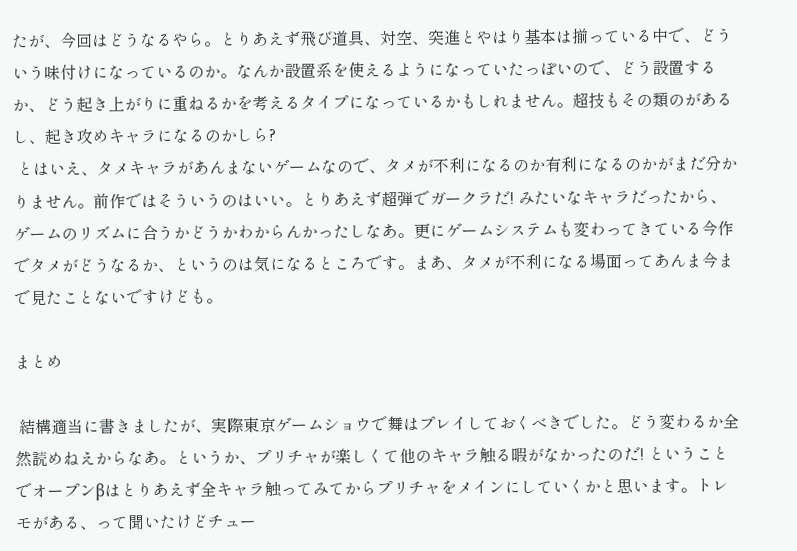たが、今回はどうなるやら。とりあえず飛び道具、対空、突進とやはり基本は揃っている中で、どういう味付けになっているのか。なんか設置系を使えるようになっていたっぽいので、どう設置するか、どう起き上がりに重ねるかを考えるタイプになっているかもしれません。超技もその類のがあるし、起き攻めキャラになるのかしら?
 とはいえ、タメキャラがあんまないゲームなので、タメが不利になるのか有利になるのかがまだ分かりません。前作ではそういうのはいい。とりあえず超弾でガークラだ! みたいなキャラだったから、ゲームのリズムに合うかどうかわからんかったしなあ。更にゲームシステムも変わってきている今作でタメがどうなるか、というのは気になるところです。まあ、タメが不利になる場面ってあんま今まで見たことないですけども。

まとめ

 結構適当に書きましたが、実際東京ゲームショウで舞はプレイしておくべきでした。どう変わるか全然読めねえからなあ。というか、プリチャが楽しくて他のキャラ触る暇がなかったのだ! ということでオープンβはとりあえず全キャラ触ってみてからプリチャをメインにしていくかと思います。トレモがある、って聞いたけどチュー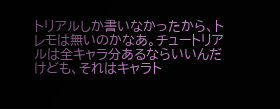トリアルしか書いなかったから、トレモは無いのかなあ。チュートリアルは全キャラ分あるならいいんだけども、それはキャラト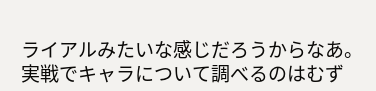ライアルみたいな感じだろうからなあ。実戦でキャラについて調べるのはむず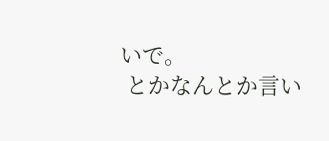いで。
 とかなんとか言い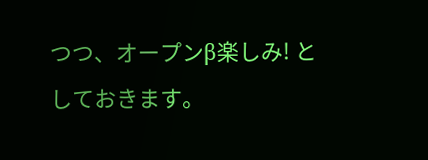つつ、オープンβ楽しみ! としておきます。